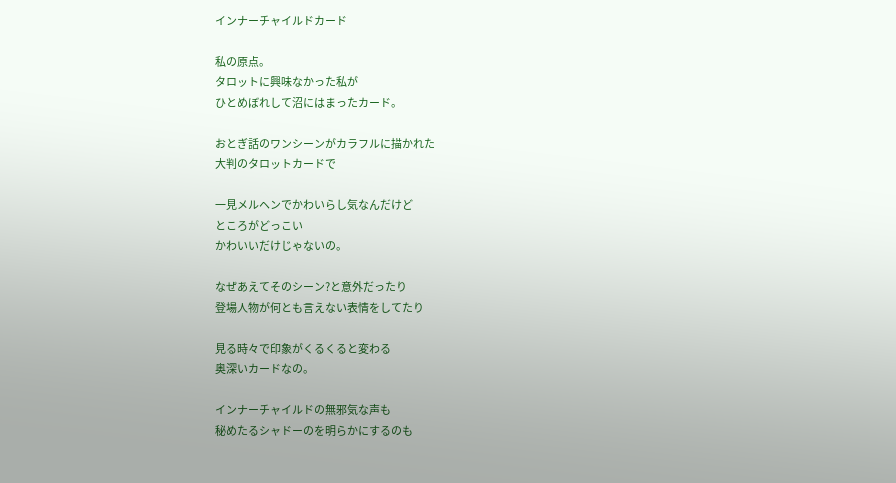インナーチャイルドカード

私の原点。
タロットに興味なかった私が
ひとめぼれして沼にはまったカード。

おとぎ話のワンシーンがカラフルに描かれた
大判のタロットカードで

一見メルヘンでかわいらし気なんだけど
ところがどっこい
かわいいだけじゃないの。

なぜあえてそのシーン?と意外だったり
登場人物が何とも言えない表情をしてたり

見る時々で印象がくるくると変わる
奥深いカードなの。

インナーチャイルドの無邪気な声も
秘めたるシャドーのを明らかにするのも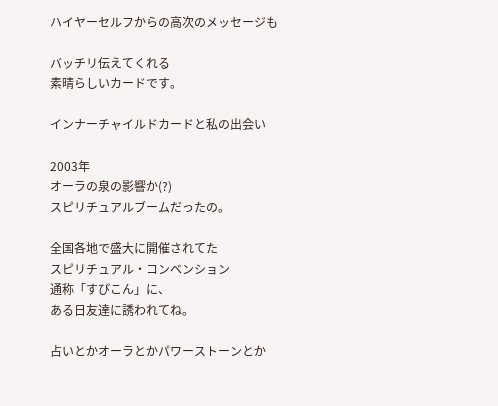ハイヤーセルフからの高次のメッセージも

バッチリ伝えてくれる
素晴らしいカードです。

インナーチャイルドカードと私の出会い

2003年
オーラの泉の影響か(?)
スピリチュアルブームだったの。

全国各地で盛大に開催されてた
スピリチュアル・コンベンション
通称「すぴこん」に、
ある日友達に誘われてね。

占いとかオーラとかパワーストーンとか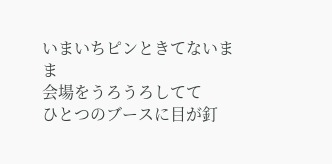いまいちピンときてないまま
会場をうろうろしてて
ひとつのブースに目が釘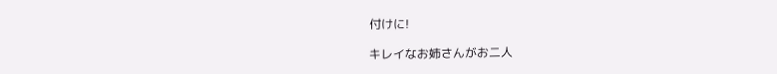付けに!

キレイなお姉さんがお二人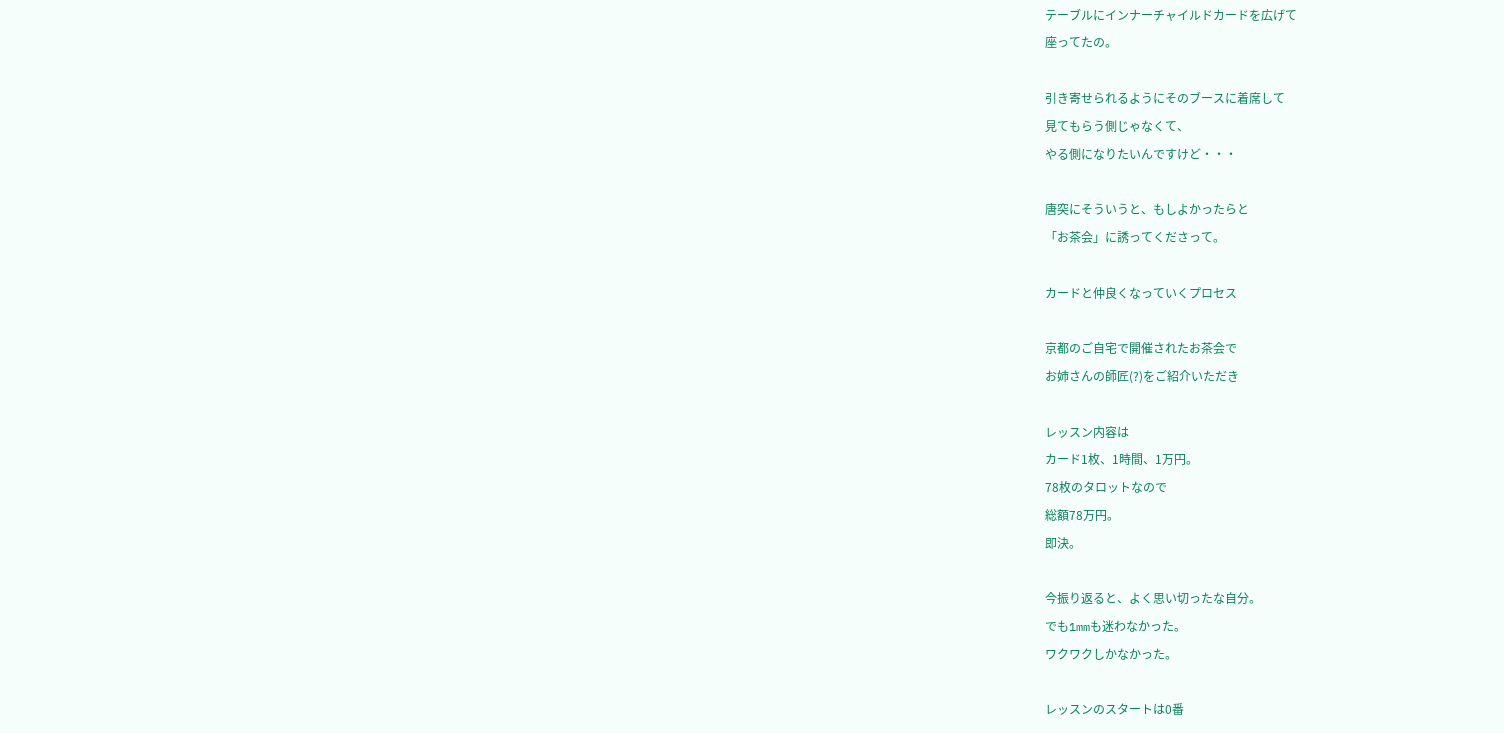テーブルにインナーチャイルドカードを広げて
座ってたの。

引き寄せられるようにそのブースに着席して
見てもらう側じゃなくて、
やる側になりたいんですけど・・・

唐突にそういうと、もしよかったらと
「お茶会」に誘ってくださって。

カードと仲良くなっていくプロセス

京都のご自宅で開催されたお茶会で
お姉さんの師匠(?)をご紹介いただき

レッスン内容は
カード1枚、1時間、1万円。
78枚のタロットなので
総額78万円。
即決。

今振り返ると、よく思い切ったな自分。
でも1mmも迷わなかった。
ワクワクしかなかった。

レッスンのスタートは0番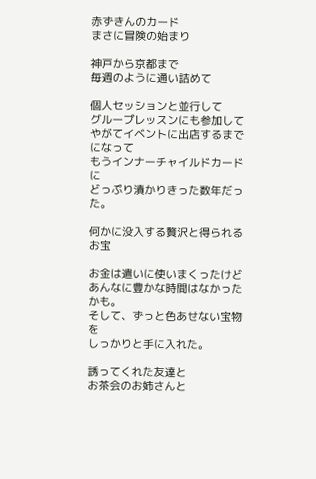赤ずきんのカード
まさに冒険の始まり

神戸から京都まで
毎週のように通い詰めて

個人セッションと並行して
グループレッスンにも参加して
やがてイベントに出店するまでになって
もうインナーチャイルドカードに
どっぷり漬かりきった数年だった。

何かに没入する贅沢と得られるお宝

お金は遣いに使いまくったけど
あんなに豊かな時間はなかったかも。
そして、ずっと色あせない宝物を
しっかりと手に入れた。

誘ってくれた友達と
お茶会のお姉さんと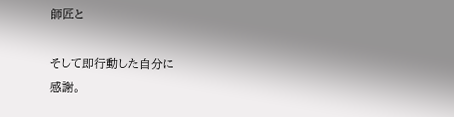師匠と

そして即行動した自分に
感謝。